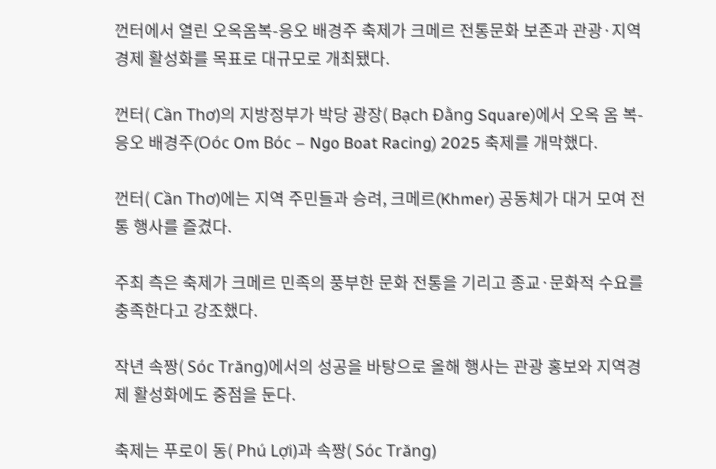껀터에서 열린 오옥옴복-응오 배경주 축제가 크메르 전통문화 보존과 관광·지역경제 활성화를 목표로 대규모로 개최됐다.

껀터( Cần Thơ)의 지방정부가 박당 광장( Bạch Đằng Square)에서 오옥 옴 복-응오 배경주(Oóc Om Bóc – Ngo Boat Racing) 2025 축제를 개막했다.

껀터( Cần Thơ)에는 지역 주민들과 승려, 크메르(Khmer) 공동체가 대거 모여 전통 행사를 즐겼다.

주최 측은 축제가 크메르 민족의 풍부한 문화 전통을 기리고 종교·문화적 수요를 충족한다고 강조했다.

작년 속짱( Sóc Trăng)에서의 성공을 바탕으로 올해 행사는 관광 홍보와 지역경제 활성화에도 중점을 둔다.

축제는 푸로이 동( Phú Lợi)과 속짱( Sóc Trăng)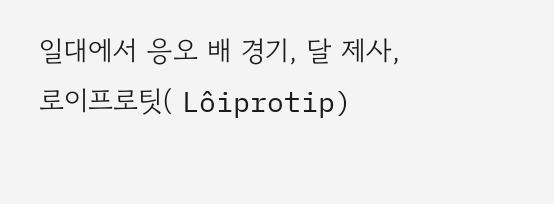일대에서 응오 배 경기, 달 제사, 로이프로팃( Lôiprotip)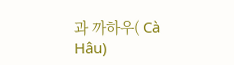과 까하우( Cà Hâu)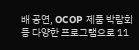배 공연, OCOP 제품 박람회 등 다양한 프로그램으로 11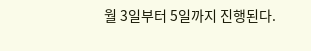월 3일부터 5일까지 진행된다.